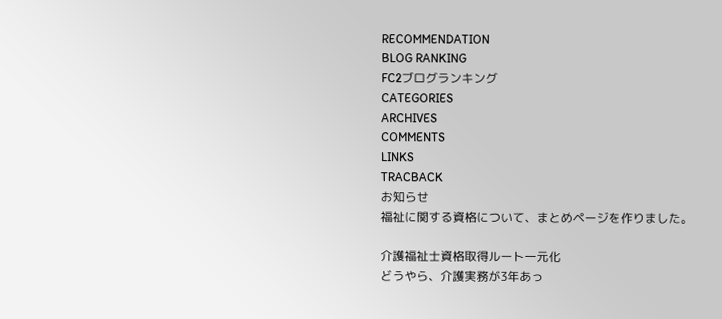RECOMMENDATION
BLOG RANKING
FC2ブログランキング
CATEGORIES
ARCHIVES
COMMENTS
LINKS
TRACBACK
お知らせ
福祉に関する資格について、まとめページを作りました。

介護福祉士資格取得ルート一元化
どうやら、介護実務が3年あっ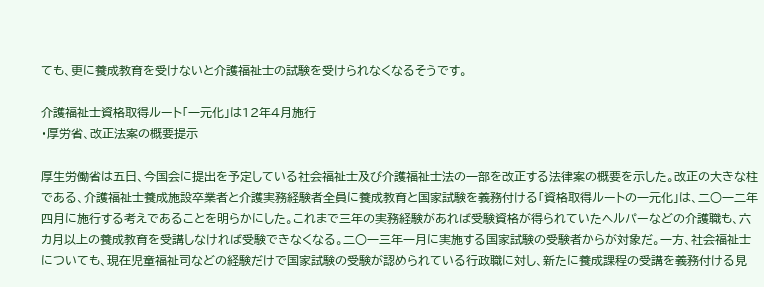ても、更に養成教育を受けないと介護福祉士の試験を受けられなくなるそうです。

介護福祉士資格取得ルート「一元化」は12年4月施行
・厚労省、改正法案の概要提示

厚生労働省は五日、今国会に提出を予定している社会福祉士及び介護福祉士法の一部を改正する法律案の概要を示した。改正の大きな柱である、介護福祉士養成施設卒業者と介護実務経験者全員に養成教育と国家試験を義務付ける「資格取得ルートの一元化」は、二○一二年四月に施行する考えであることを明らかにした。これまで三年の実務経験があれば受験資格が得られていたヘルパーなどの介護職も、六カ月以上の養成教育を受講しなければ受験できなくなる。二○一三年一月に実施する国家試験の受験者からが対象だ。一方、社会福祉士についても、現在児童福祉司などの経験だけで国家試験の受験が認められている行政職に対し、新たに養成課程の受講を義務付ける見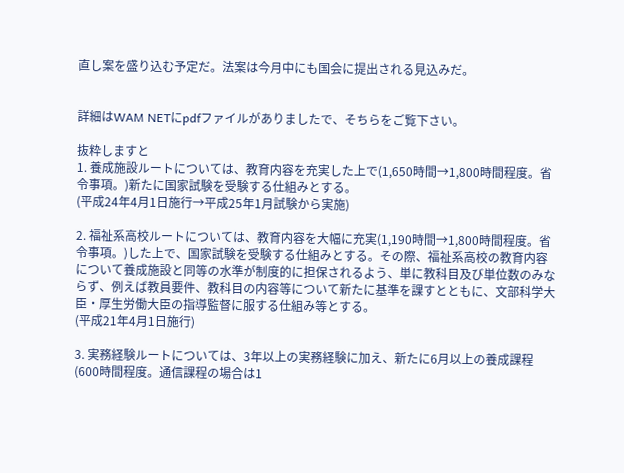直し案を盛り込む予定だ。法案は今月中にも国会に提出される見込みだ。


詳細はWAM NETにpdfファイルがありましたで、そちらをご覧下さい。

抜粋しますと
1. 養成施設ルートについては、教育内容を充実した上で(1,650時間→1,800時間程度。省令事項。)新たに国家試験を受験する仕組みとする。
(平成24年4月1日施行→平成25年1月試験から実施)

2. 福祉系高校ルートについては、教育内容を大幅に充実(1,190時間→1,800時間程度。省令事項。)した上で、国家試験を受験する仕組みとする。その際、福祉系高校の教育内容について養成施設と同等の水準が制度的に担保されるよう、単に教科目及び単位数のみならず、例えば教員要件、教科目の内容等について新たに基準を課すとともに、文部科学大臣・厚生労働大臣の指導監督に服する仕組み等とする。
(平成21年4月1日施行)

3. 実務経験ルートについては、3年以上の実務経験に加え、新たに6月以上の養成課程(600時間程度。通信課程の場合は1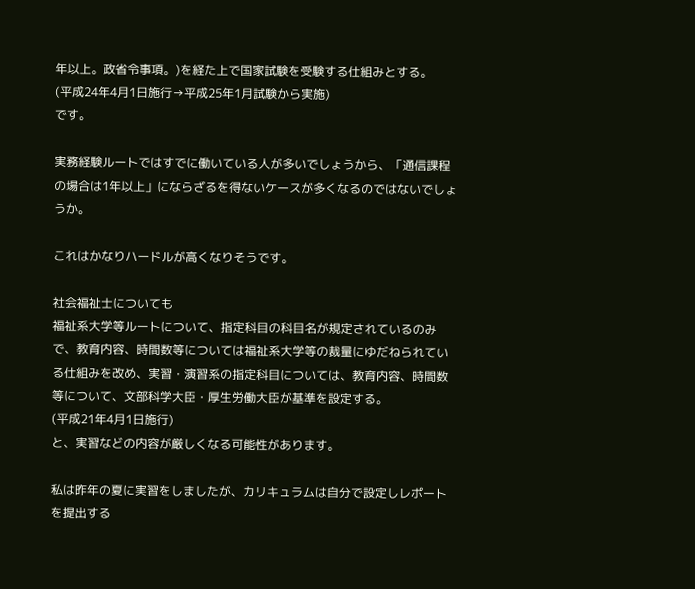年以上。政省令事項。)を経た上で国家試験を受験する仕組みとする。
(平成24年4月1日施行→平成25年1月試験から実施)
です。

実務経験ルートではすでに働いている人が多いでしょうから、「通信課程の場合は1年以上」にならざるを得ないケースが多くなるのではないでしょうか。

これはかなりハードルが高くなりそうです。

社会福祉士についても
福祉系大学等ルートについて、指定科目の科目名が規定されているのみで、教育内容、時間数等については福祉系大学等の裁量にゆだねられている仕組みを改め、実習・演習系の指定科目については、教育内容、時間数等について、文部科学大臣・厚生労働大臣が基準を設定する。
(平成21年4月1日施行)
と、実習などの内容が厳しくなる可能性があります。

私は昨年の夏に実習をしましたが、カリキュラムは自分で設定しレポートを提出する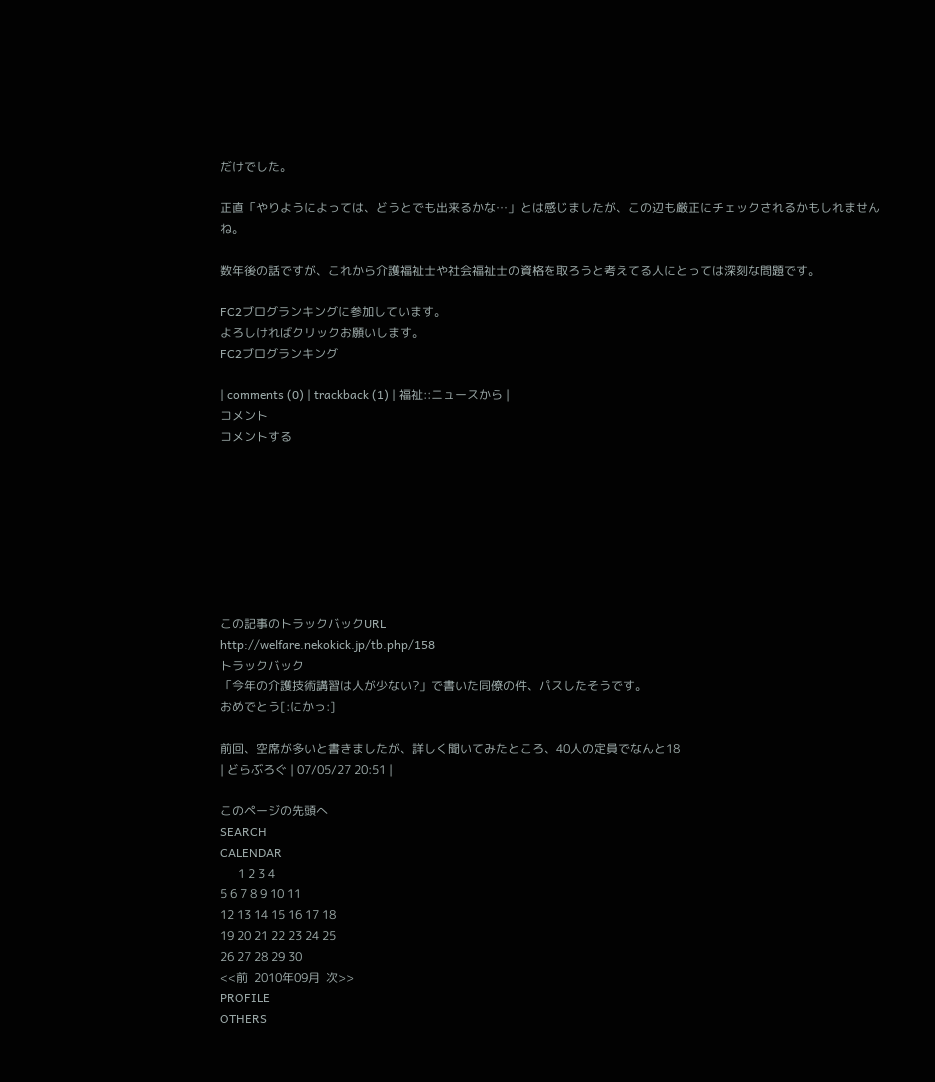だけでした。

正直「やりようによっては、どうとでも出来るかな…」とは感じましたが、この辺も厳正にチェックされるかもしれませんね。

数年後の話ですが、これから介護福祉士や社会福祉士の資格を取ろうと考えてる人にとっては深刻な問題です。

FC2ブログランキングに参加しています。
よろしければクリックお願いします。
FC2ブログランキング

| comments (0) | trackback (1) | 福祉::ニュースから |
コメント
コメントする








この記事のトラックバックURL
http://welfare.nekokick.jp/tb.php/158
トラックバック
「今年の介護技術講習は人が少ない?」で書いた同僚の件、パスしたそうです。
おめでとう[:にかっ:]

前回、空席が多いと書きましたが、詳しく聞いてみたところ、40人の定員でなんと18
| どらぶろぐ | 07/05/27 20:51 |

このページの先頭へ
SEARCH
CALENDAR
      1 2 3 4
5 6 7 8 9 10 11
12 13 14 15 16 17 18
19 20 21 22 23 24 25
26 27 28 29 30
<<前  2010年09月  次>>
PROFILE
OTHERS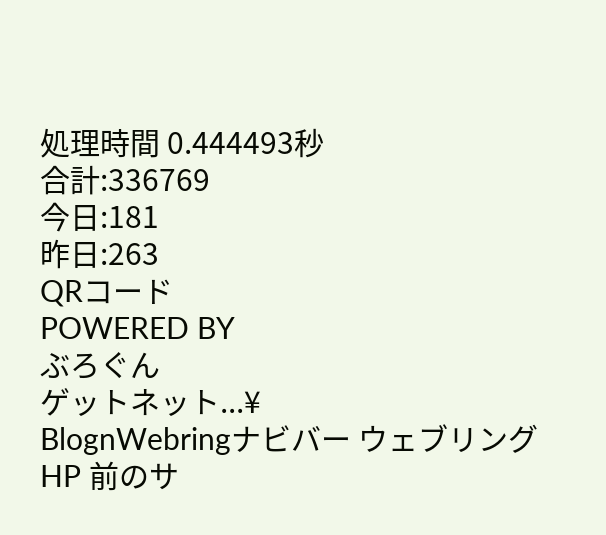処理時間 0.444493秒
合計:336769
今日:181
昨日:263
QRコード
POWERED BY
ぶろぐん
ゲットネット...¥
BlognWebringナビバー ウェブリングHP 前のサ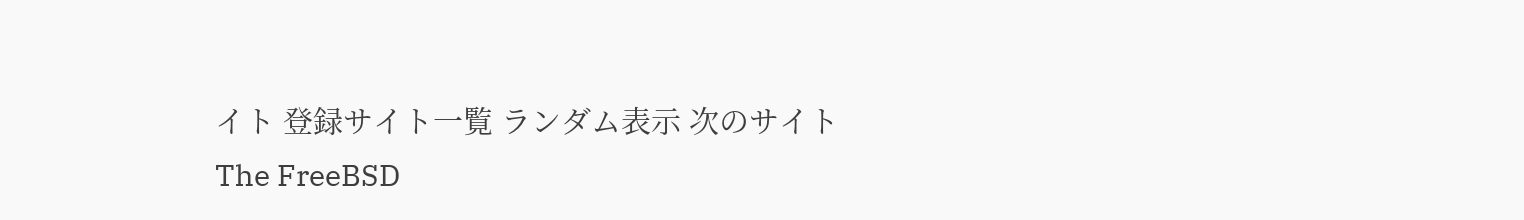イト 登録サイト一覧 ランダム表示 次のサイト
The FreeBSD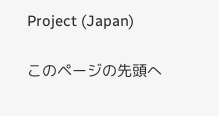Project (Japan)

このページの先頭へ